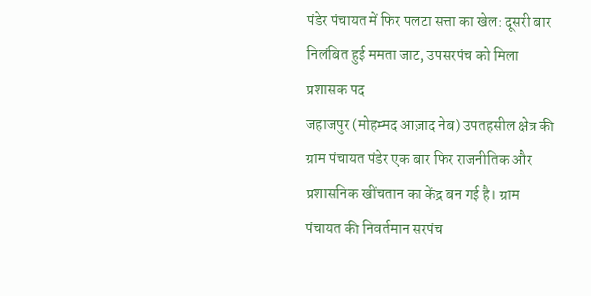पंडेर पंचायत में फिर पलटा सत्ता का खेल: दूसरी बार निलंबित हुई ममता जाट, उपसरपंच को मिला प्रशासक पद
जहाजपुर (मोहम्मद आज़ाद नेब) उपतहसील क्षेत्र की ग्राम पंचायत पंडेर एक बार फिर राजनीतिक और प्रशासनिक खींचतान का केंद्र बन गई है। ग्राम पंचायत की निवर्तमान सरपंच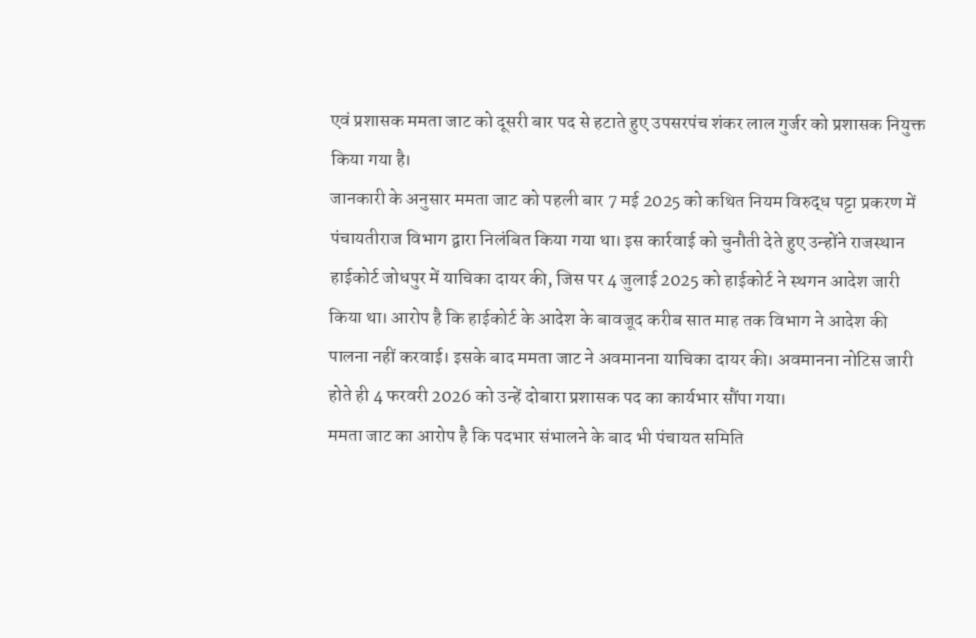एवं प्रशासक ममता जाट को दूसरी बार पद से हटाते हुए उपसरपंच शंकर लाल गुर्जर को प्रशासक नियुक्त किया गया है।
जानकारी के अनुसार ममता जाट को पहली बार 7 मई 2025 को कथित नियम विरुद्ध पट्टा प्रकरण में पंचायतीराज विभाग द्वारा निलंबित किया गया था। इस कार्रवाई को चुनौती देते हुए उन्होंने राजस्थान हाईकोर्ट जोधपुर में याचिका दायर की, जिस पर 4 जुलाई 2025 को हाईकोर्ट ने स्थगन आदेश जारी किया था। आरोप है कि हाईकोर्ट के आदेश के बावजूद करीब सात माह तक विभाग ने आदेश की पालना नहीं करवाई। इसके बाद ममता जाट ने अवमानना याचिका दायर की। अवमानना नोटिस जारी होते ही 4 फरवरी 2026 को उन्हें दोबारा प्रशासक पद का कार्यभार सौंपा गया।
ममता जाट का आरोप है कि पदभार संभालने के बाद भी पंचायत समिति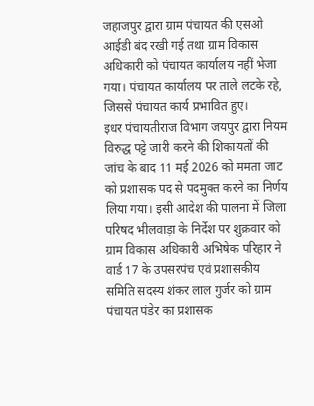जहाजपुर द्वारा ग्राम पंचायत की एसओ आईडी बंद रखी गई तथा ग्राम विकास अधिकारी को पंचायत कार्यालय नहीं भेजा गया। पंचायत कार्यालय पर ताले लटके रहे, जिससे पंचायत कार्य प्रभावित हुए।
इधर पंचायतीराज विभाग जयपुर द्वारा नियम विरुद्ध पट्टे जारी करने की शिकायतों की जांच के बाद 11 मई 2026 को ममता जाट को प्रशासक पद से पदमुक्त करने का निर्णय लिया गया। इसी आदेश की पालना में जिला परिषद भीलवाड़ा के निर्देश पर शुक्रवार को ग्राम विकास अधिकारी अभिषेक परिहार ने वार्ड 17 के उपसरपंच एवं प्रशासकीय समिति सदस्य शंकर लाल गुर्जर को ग्राम पंचायत पंडेर का प्रशासक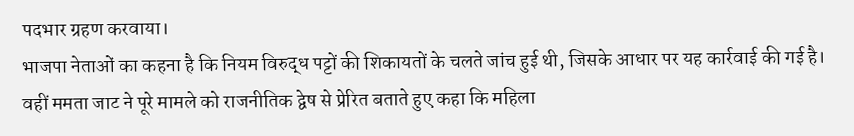पदभार ग्रहण करवाया।
भाजपा नेताओं का कहना है कि नियम विरुद्ध पट्टों की शिकायतों के चलते जांच हुई थी, जिसके आधार पर यह कार्रवाई की गई है।
वहीं ममता जाट ने पूरे मामले को राजनीतिक द्वेष से प्रेरित बताते हुए कहा कि महिला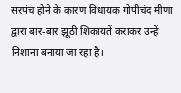सरपंच होने के कारण विधायक गोपीचंद मीणा द्वारा बार-बार झूठी शिकायतें कराकर उन्हें निशाना बनाया जा रहा है।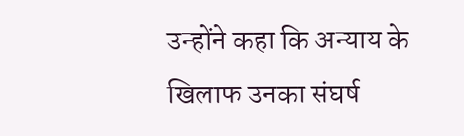उन्होंने कहा कि अन्याय के खिलाफ उनका संघर्ष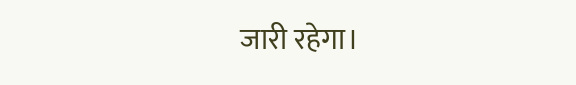जारी रहेगा।